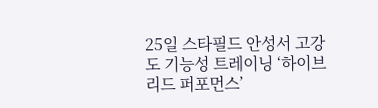25일 스타필드 안성서 고강도 기능성 트레이닝 ‘하이브리드 퍼포먼스’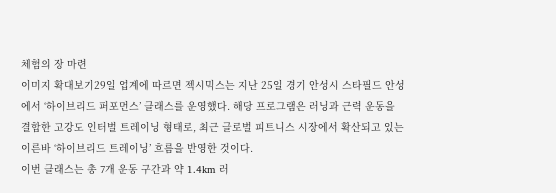체험의 장 마련
이미지 확대보기29일 업계에 따르면 젝시믹스는 지난 25일 경기 안성시 스타필드 안성에서 ‘하이브리드 퍼포먼스’ 클래스를 운영했다. 해당 프로그램은 러닝과 근력 운동을 결합한 고강도 인터벌 트레이닝 형태로, 최근 글로벌 피트니스 시장에서 확산되고 있는 이른바 ‘하이브리드 트레이닝’ 흐름을 반영한 것이다.
이번 클래스는 총 7개 운동 구간과 약 1.4km 러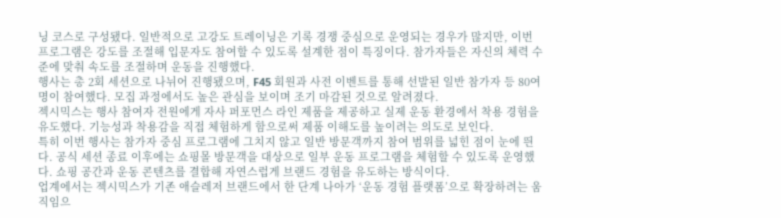닝 코스로 구성됐다. 일반적으로 고강도 트레이닝은 기록 경쟁 중심으로 운영되는 경우가 많지만, 이번 프로그램은 강도를 조절해 입문자도 참여할 수 있도록 설계한 점이 특징이다. 참가자들은 자신의 체력 수준에 맞춰 속도를 조절하며 운동을 진행했다.
행사는 총 2회 세션으로 나뉘어 진행됐으며, F45 회원과 사전 이벤트를 통해 선발된 일반 참가자 등 80여 명이 참여했다. 모집 과정에서도 높은 관심을 보이며 조기 마감된 것으로 알려졌다.
젝시믹스는 행사 참여자 전원에게 자사 퍼포먼스 라인 제품을 제공하고 실제 운동 환경에서 착용 경험을 유도했다. 기능성과 착용감을 직접 체험하게 함으로써 제품 이해도를 높이려는 의도로 보인다.
특히 이번 행사는 참가자 중심 프로그램에 그치지 않고 일반 방문객까지 참여 범위를 넓힌 점이 눈에 띈다. 공식 세션 종료 이후에는 쇼핑몰 방문객을 대상으로 일부 운동 프로그램을 체험할 수 있도록 운영했다. 쇼핑 공간과 운동 콘텐츠를 결합해 자연스럽게 브랜드 경험을 유도하는 방식이다.
업계에서는 젝시믹스가 기존 애슬레저 브랜드에서 한 단계 나아가 ‘운동 경험 플랫폼’으로 확장하려는 움직임으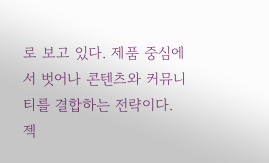로 보고 있다. 제품 중심에서 벗어나 콘텐츠와 커뮤니티를 결합하는 전략이다.
젝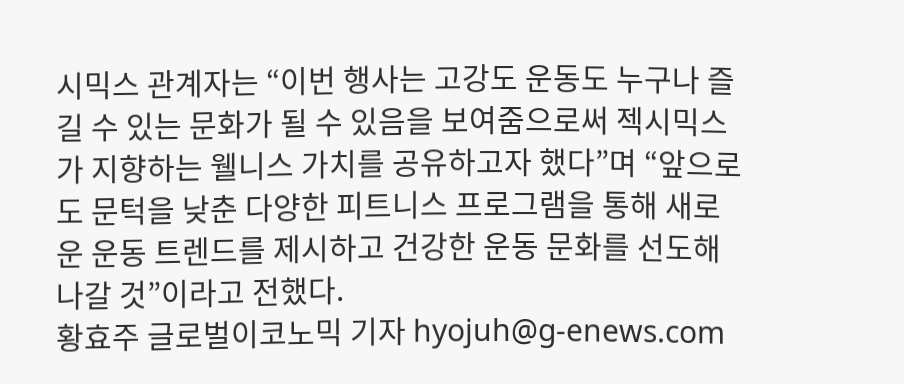시믹스 관계자는 “이번 행사는 고강도 운동도 누구나 즐길 수 있는 문화가 될 수 있음을 보여줌으로써 젝시믹스가 지향하는 웰니스 가치를 공유하고자 했다”며 “앞으로도 문턱을 낮춘 다양한 피트니스 프로그램을 통해 새로운 운동 트렌드를 제시하고 건강한 운동 문화를 선도해 나갈 것”이라고 전했다.
황효주 글로벌이코노믹 기자 hyojuh@g-enews.com